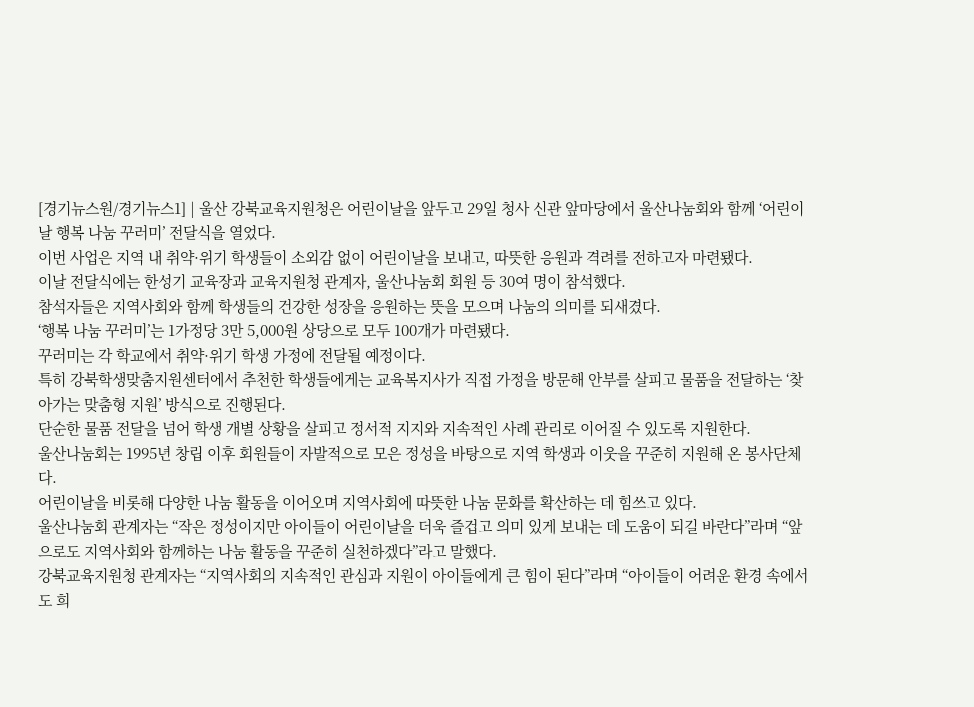[경기뉴스원/경기뉴스1] | 울산 강북교육지원청은 어린이날을 앞두고 29일 청사 신관 앞마당에서 울산나눔회와 함께 ‘어린이날 행복 나눔 꾸러미’ 전달식을 열었다.
이번 사업은 지역 내 취약·위기 학생들이 소외감 없이 어린이날을 보내고, 따뜻한 응원과 격려를 전하고자 마련됐다.
이날 전달식에는 한성기 교육장과 교육지원청 관계자, 울산나눔회 회원 등 30여 명이 참석했다.
참석자들은 지역사회와 함께 학생들의 건강한 성장을 응원하는 뜻을 모으며 나눔의 의미를 되새겼다.
‘행복 나눔 꾸러미’는 1가정당 3만 5,000원 상당으로 모두 100개가 마련됐다.
꾸러미는 각 학교에서 취약·위기 학생 가정에 전달될 예정이다.
특히 강북학생맞춤지원센터에서 추천한 학생들에게는 교육복지사가 직접 가정을 방문해 안부를 살피고 물품을 전달하는 ‘찾아가는 맞춤형 지원’ 방식으로 진행된다.
단순한 물품 전달을 넘어 학생 개별 상황을 살피고 정서적 지지와 지속적인 사례 관리로 이어질 수 있도록 지원한다.
울산나눔회는 1995년 창립 이후 회원들이 자발적으로 모은 정성을 바탕으로 지역 학생과 이웃을 꾸준히 지원해 온 봉사단체다.
어린이날을 비롯해 다양한 나눔 활동을 이어오며 지역사회에 따뜻한 나눔 문화를 확산하는 데 힘쓰고 있다.
울산나눔회 관계자는 “작은 정성이지만 아이들이 어린이날을 더욱 즐겁고 의미 있게 보내는 데 도움이 되길 바란다”라며 “앞으로도 지역사회와 함께하는 나눔 활동을 꾸준히 실천하겠다”라고 말했다.
강북교육지원청 관계자는 “지역사회의 지속적인 관심과 지원이 아이들에게 큰 힘이 된다”라며 “아이들이 어려운 환경 속에서도 희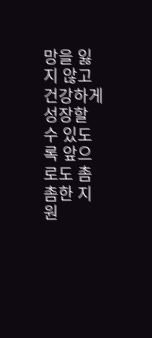망을 잃지 않고 건강하게 성장할 수 있도록 앞으로도 촘촘한 지원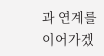과 연계를 이어가겠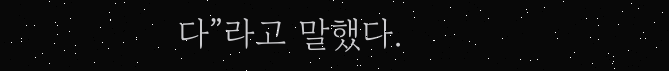다”라고 말했다.